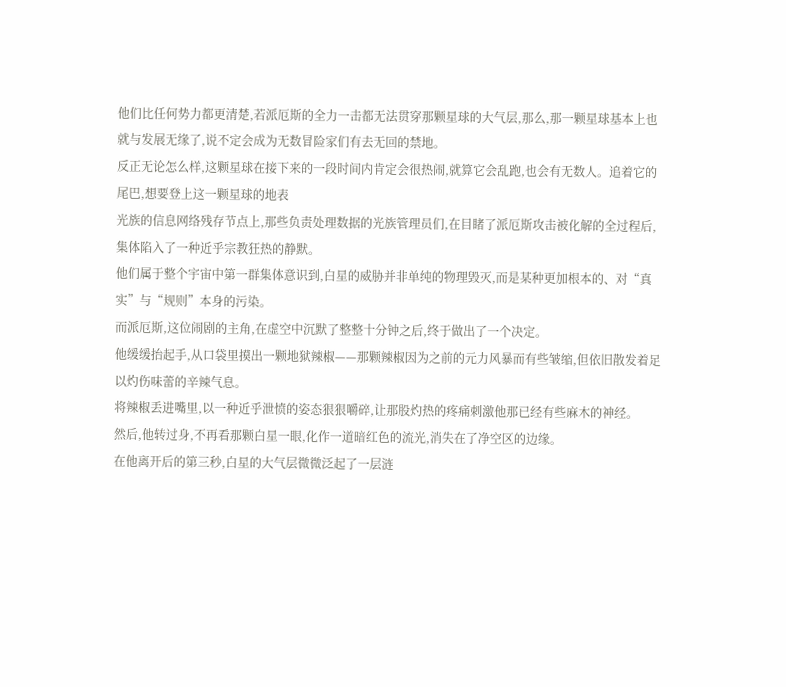他们比任何势力都更清楚,若派厄斯的全力一击都无法贯穿那颗星球的大气层,那么,那一颗星球基本上也就与发展无缘了,说不定会成为无数冒险家们有去无回的禁地。
反正无论怎么样,这颗星球在接下来的一段时间内肯定会很热闹,就算它会乱跑,也会有无数人。追着它的尾巴,想要登上这一颗星球的地表
光族的信息网络残存节点上,那些负责处理数据的光族管理员们,在目睹了派厄斯攻击被化解的全过程后,集体陷入了一种近乎宗教狂热的静默。
他们属于整个宇宙中第一群集体意识到,白星的威胁并非单纯的物理毁灭,而是某种更加根本的、对“真实”与“规则”本身的污染。
而派厄斯,这位闹剧的主角,在虚空中沉默了整整十分钟之后,终于做出了一个决定。
他缓缓抬起手,从口袋里摸出一颗地狱辣椒——那颗辣椒因为之前的元力风暴而有些皱缩,但依旧散发着足以灼伤味蕾的辛辣气息。
将辣椒丢进嘴里,以一种近乎泄愤的姿态狠狠嚼碎,让那股灼热的疼痛刺激他那已经有些麻木的神经。
然后,他转过身,不再看那颗白星一眼,化作一道暗红色的流光,消失在了净空区的边缘。
在他离开后的第三秒,白星的大气层微微泛起了一层涟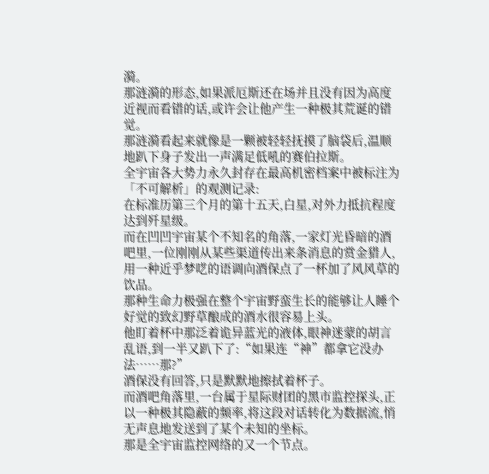漪。
那涟漪的形态,如果派厄斯还在场并且没有因为高度近视而看错的话,或许会让他产生一种极其荒诞的错觉。
那涟漪看起来就像是一颗被轻轻抚摸了脑袋后,温顺地趴下身子发出一声满足低吼的赛伯拉斯。
全宇宙各大势力永久封存在最高机密档案中被标注为「不可解析」的观测记录:
在标准历第三个月的第十五天,白星,对外力抵抗程度达到歼星级。
而在凹凹宇宙某个不知名的角落,一家灯光昏暗的酒吧里,一位刚刚从某些渠道传出来条消息的赏金猎人,用一种近乎梦呓的语调向酒保点了一杯加了风风草的饮品。
那种生命力极强在整个宇宙野蛮生长的能够让人睡个好觉的致幻野草酿成的酒水很容易上头。
他盯着杯中那泛着诡异蓝光的液体,眼神迷蒙的胡言乱语,到一半又趴下了:“如果连“神”都拿它没办法……那?”
酒保没有回答,只是默默地擦拭着杯子。
而酒吧角落里,一台属于星际财团的黑市监控探头,正以一种极其隐蔽的频率,将这段对话转化为数据流,悄无声息地发送到了某个未知的坐标。
那是全宇宙监控网络的又一个节点。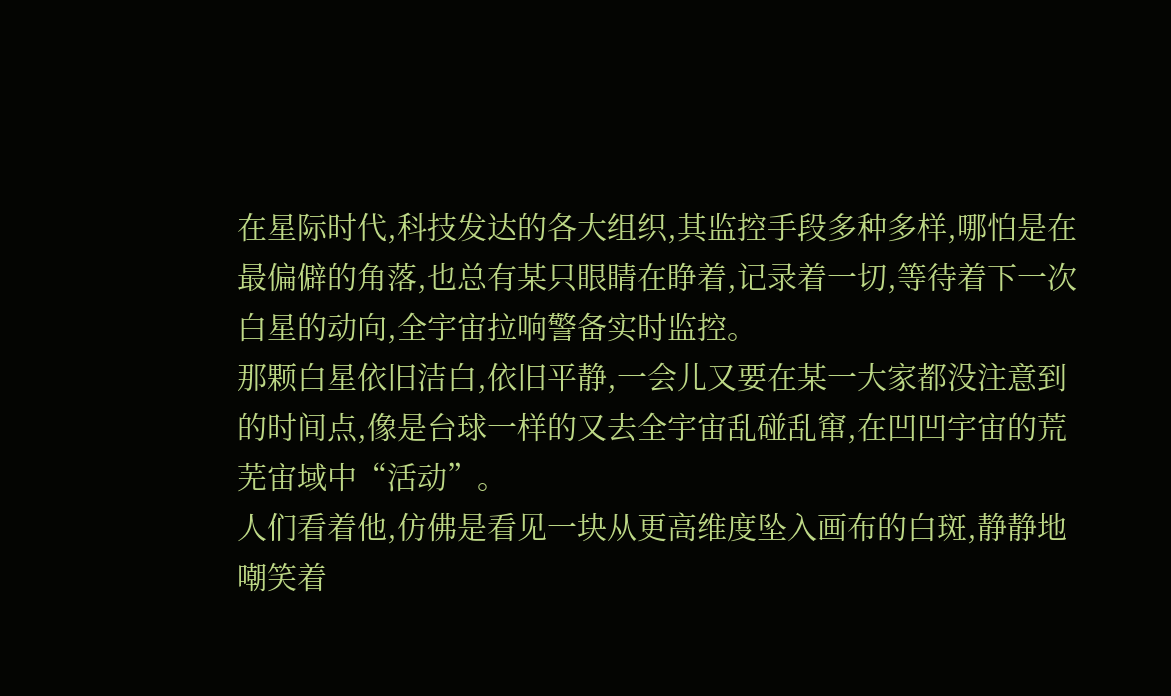在星际时代,科技发达的各大组织,其监控手段多种多样,哪怕是在最偏僻的角落,也总有某只眼睛在睁着,记录着一切,等待着下一次白星的动向,全宇宙拉响警备实时监控。
那颗白星依旧洁白,依旧平静,一会儿又要在某一大家都没注意到的时间点,像是台球一样的又去全宇宙乱碰乱窜,在凹凹宇宙的荒芜宙域中“活动”。
人们看着他,仿佛是看见一块从更高维度坠入画布的白斑,静静地嘲笑着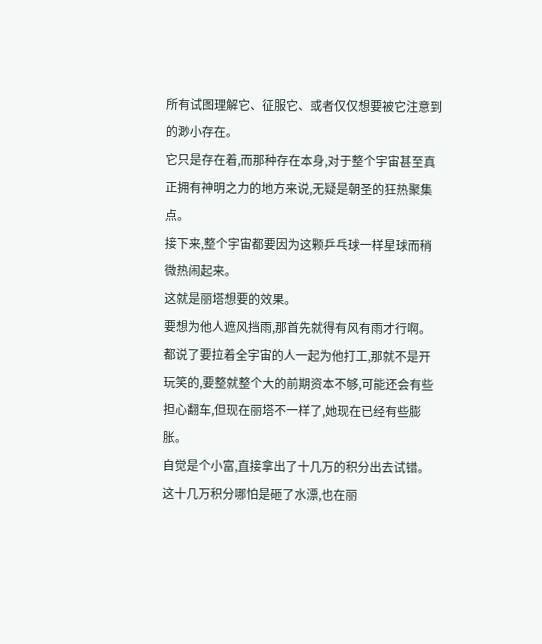所有试图理解它、征服它、或者仅仅想要被它注意到的渺小存在。
它只是存在着,而那种存在本身,对于整个宇宙甚至真正拥有神明之力的地方来说,无疑是朝圣的狂热聚集点。
接下来,整个宇宙都要因为这颗乒乓球一样星球而稍微热闹起来。
这就是丽塔想要的效果。
要想为他人遮风挡雨,那首先就得有风有雨才行啊。
都说了要拉着全宇宙的人一起为他打工,那就不是开玩笑的,要整就整个大的前期资本不够,可能还会有些担心翻车,但现在丽塔不一样了,她现在已经有些膨胀。
自觉是个小富,直接拿出了十几万的积分出去试错。
这十几万积分哪怕是砸了水漂,也在丽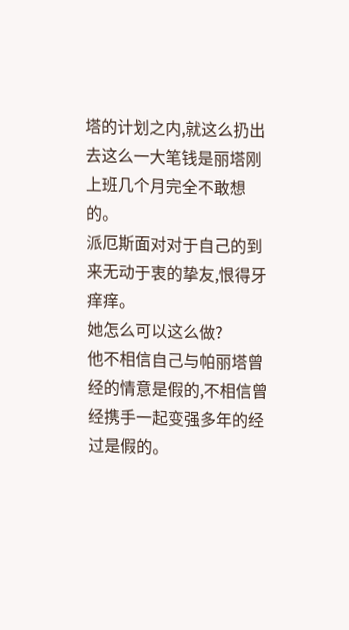塔的计划之内,就这么扔出去这么一大笔钱是丽塔刚上班几个月完全不敢想的。
派厄斯面对对于自己的到来无动于衷的挚友,恨得牙痒痒。
她怎么可以这么做?
他不相信自己与帕丽塔曾经的情意是假的,不相信曾经携手一起变强多年的经过是假的。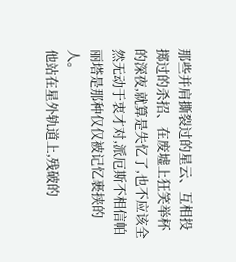那些并肩撕裂过的星云、互相投掷过的杀招、在废墟上狂笑举杯的深夜,就算是失忆了,也不应该全然无动于衷才对,派厄斯不相信帕丽塔是那种仅仅被记忆裹挟的人。
他站在星外轨道上,残破的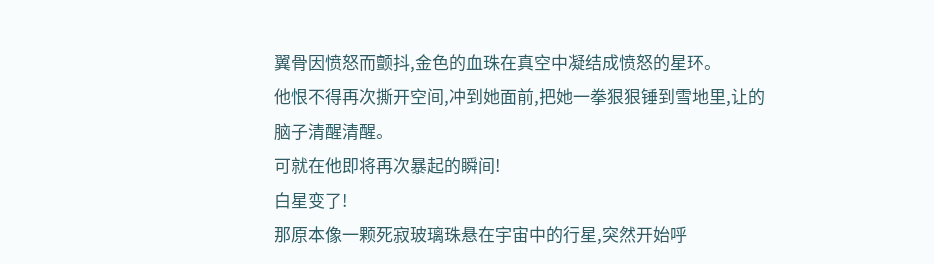翼骨因愤怒而颤抖,金色的血珠在真空中凝结成愤怒的星环。
他恨不得再次撕开空间,冲到她面前,把她一拳狠狠锤到雪地里,让的脑子清醒清醒。
可就在他即将再次暴起的瞬间!
白星变了!
那原本像一颗死寂玻璃珠悬在宇宙中的行星,突然开始呼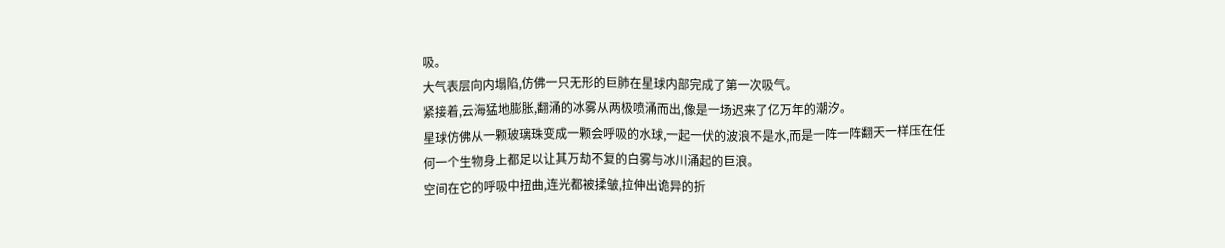吸。
大气表层向内塌陷,仿佛一只无形的巨肺在星球内部完成了第一次吸气。
紧接着,云海猛地膨胀,翻涌的冰雾从两极喷涌而出,像是一场迟来了亿万年的潮汐。
星球仿佛从一颗玻璃珠变成一颗会呼吸的水球,一起一伏的波浪不是水,而是一阵一阵翻天一样压在任何一个生物身上都足以让其万劫不复的白雾与冰川涌起的巨浪。
空间在它的呼吸中扭曲,连光都被揉皱,拉伸出诡异的折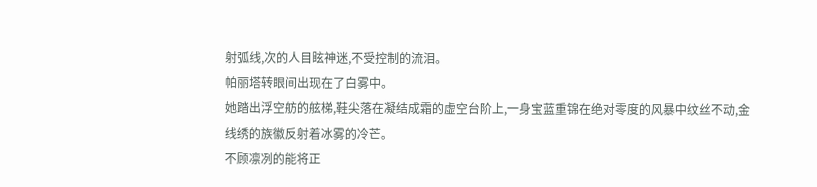射弧线,次的人目眩神迷,不受控制的流泪。
帕丽塔转眼间出现在了白雾中。
她踏出浮空舫的舷梯,鞋尖落在凝结成霜的虚空台阶上,一身宝蓝重锦在绝对零度的风暴中纹丝不动,金线绣的族徽反射着冰雾的冷芒。
不顾凛冽的能将正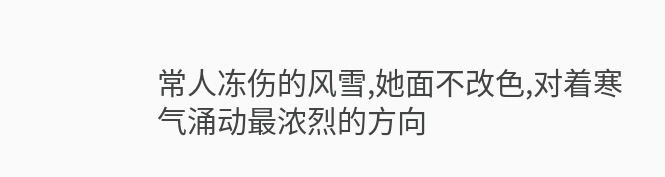常人冻伤的风雪,她面不改色,对着寒气涌动最浓烈的方向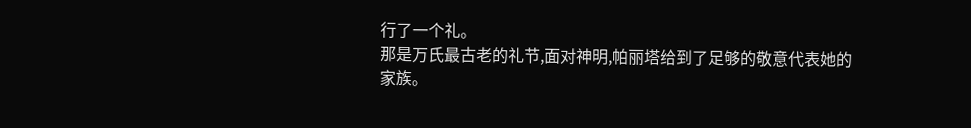行了一个礼。
那是万氏最古老的礼节,面对神明,帕丽塔给到了足够的敬意代表她的家族。